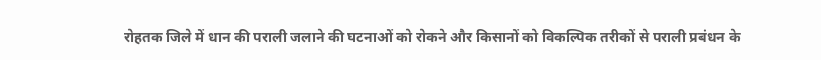रोहतक जिले में धान की पराली जलाने की घटनाओं को रोकने और किसानों को विकल्पिक तरीकों से पराली प्रबंधन के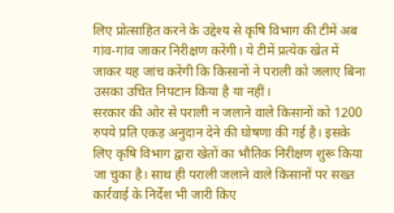लिए प्रोत्साहित करने के उद्देश्य से कृषि विभाग की टीमें अब गांव-गांव जाकर निरीक्षण करेंगी। ये टीमें प्रत्येक खेत में जाकर यह जांच करेंगी कि किसानों ने पराली को जलाए बिना उसका उचित निपटान किया है या नहीं।
सरकार की ओर से पराली न जलाने वाले किसानों को 1200 रुपये प्रति एकड़ अनुदान देने की घोषणा की गई है। इसके लिए कृषि विभाग द्वारा खेतों का भौतिक निरीक्षण शुरू किया जा चुका है। साथ ही पराली जलाने वाले किसानों पर सख्त कार्रवाई के निर्देश भी जारी किए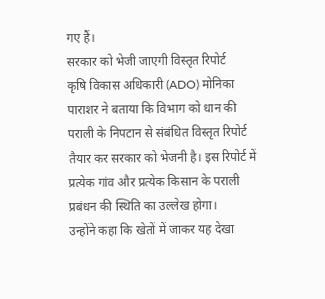गए हैं।
सरकार को भेजी जाएगी विस्तृत रिपोर्ट
कृषि विकास अधिकारी (ADO) मोनिका पाराशर ने बताया कि विभाग को धान की पराली के निपटान से संबंधित विस्तृत रिपोर्ट तैयार कर सरकार को भेजनी है। इस रिपोर्ट में प्रत्येक गांव और प्रत्येक किसान के पराली प्रबंधन की स्थिति का उल्लेख होगा।
उन्होंने कहा कि खेतों में जाकर यह देखा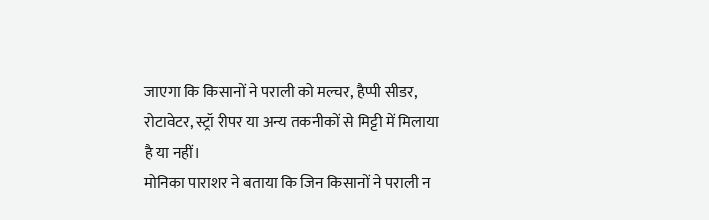जाएगा कि किसानों ने पराली को मल्चर, हैप्पी सीडर, रोटावेटर, स्ट्रॉ रीपर या अन्य तकनीकों से मिट्टी में मिलाया है या नहीं।
मोनिका पाराशर ने बताया कि जिन किसानों ने पराली न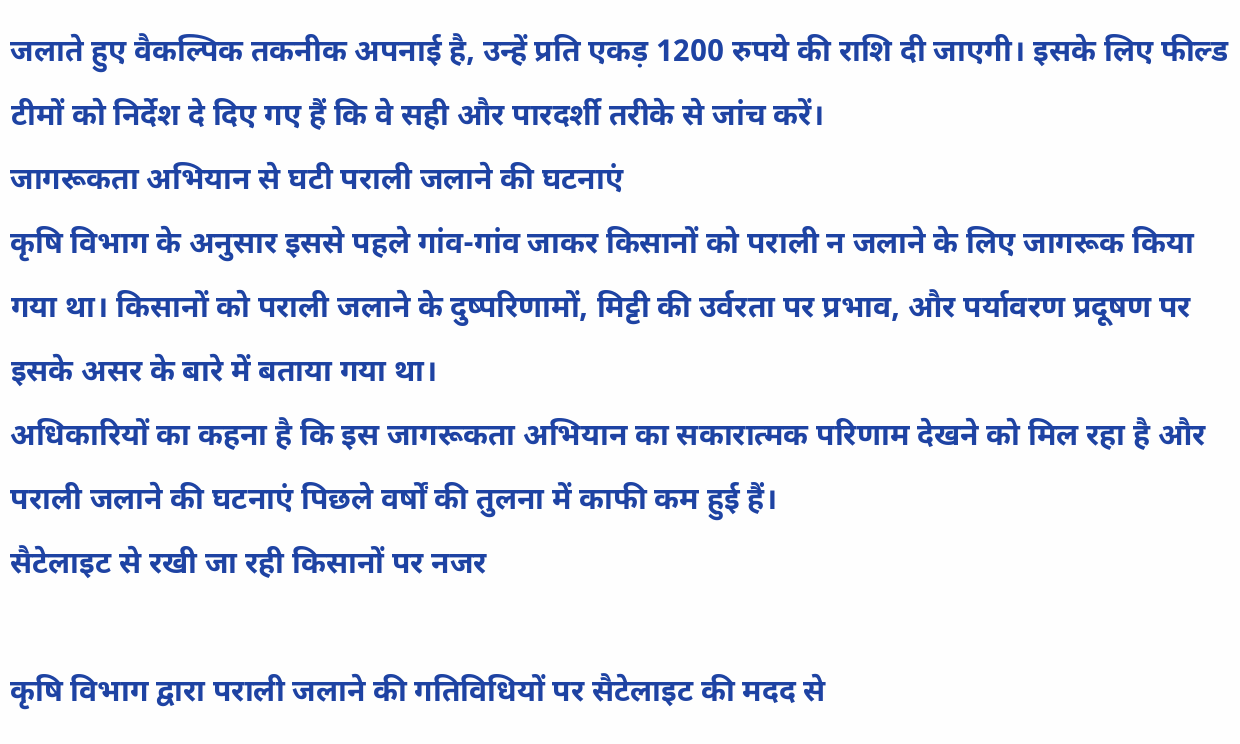जलाते हुए वैकल्पिक तकनीक अपनाई है, उन्हें प्रति एकड़ 1200 रुपये की राशि दी जाएगी। इसके लिए फील्ड टीमों को निर्देश दे दिए गए हैं कि वे सही और पारदर्शी तरीके से जांच करें।
जागरूकता अभियान से घटी पराली जलाने की घटनाएं
कृषि विभाग के अनुसार इससे पहले गांव-गांव जाकर किसानों को पराली न जलाने के लिए जागरूक किया गया था। किसानों को पराली जलाने के दुष्परिणामों, मिट्टी की उर्वरता पर प्रभाव, और पर्यावरण प्रदूषण पर इसके असर के बारे में बताया गया था।
अधिकारियों का कहना है कि इस जागरूकता अभियान का सकारात्मक परिणाम देखने को मिल रहा है और पराली जलाने की घटनाएं पिछले वर्षों की तुलना में काफी कम हुई हैं।
सैटेलाइट से रखी जा रही किसानों पर नजर

कृषि विभाग द्वारा पराली जलाने की गतिविधियों पर सैटेलाइट की मदद से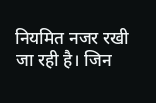नियमित नजर रखी जा रही है। जिन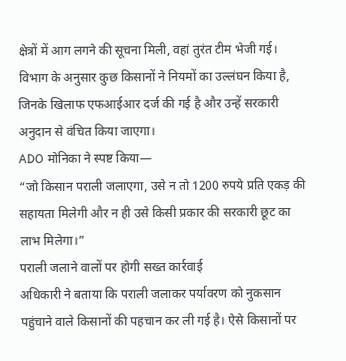क्षेत्रों में आग लगने की सूचना मिली, वहां तुरंत टीम भेजी गई।
विभाग के अनुसार कुछ किसानों ने नियमों का उल्लंघन किया है, जिनके खिलाफ एफआईआर दर्ज की गई है और उन्हें सरकारी अनुदान से वंचित किया जाएगा।
ADO मोनिका ने स्पष्ट किया—
“जो किसान पराली जलाएगा, उसे न तो 1200 रुपये प्रति एकड़ की सहायता मिलेगी और न ही उसे किसी प्रकार की सरकारी छूट का लाभ मिलेगा।”
पराली जलाने वालों पर होगी सख्त कार्रवाई
अधिकारी ने बताया कि पराली जलाकर पर्यावरण को नुकसान पहुंचाने वाले किसानों की पहचान कर ली गई है। ऐसे किसानों पर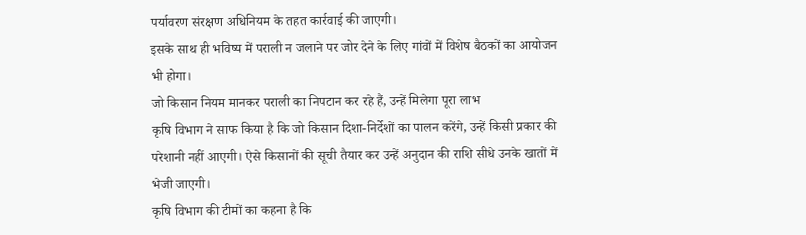पर्यावरण संरक्षण अधिनियम के तहत कार्रवाई की जाएगी।
इसके साथ ही भविष्य में पराली न जलाने पर जोर देने के लिए गांवों में विशेष बैठकों का आयोजन भी होगा।
जो किसान नियम मानकर पराली का निपटान कर रहे हैं, उन्हें मिलेगा पूरा लाभ
कृषि विभाग ने साफ किया है कि जो किसान दिशा-निर्देशों का पालन करेंगे, उन्हें किसी प्रकार की परेशानी नहीं आएगी। ऐसे किसानों की सूची तैयार कर उन्हें अनुदान की राशि सीधे उनके खातों में भेजी जाएगी।
कृषि विभाग की टीमों का कहना है कि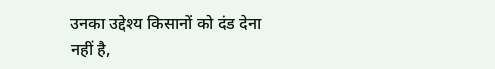उनका उद्देश्य किसानों को दंड देना नहीं है,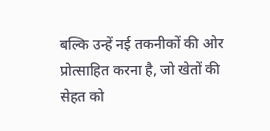बल्कि उन्हें नई तकनीकों की ओर प्रोत्साहित करना है, जो खेतों की सेहत को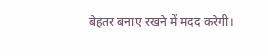बेहतर बनाए रखने में मदद करेगी।